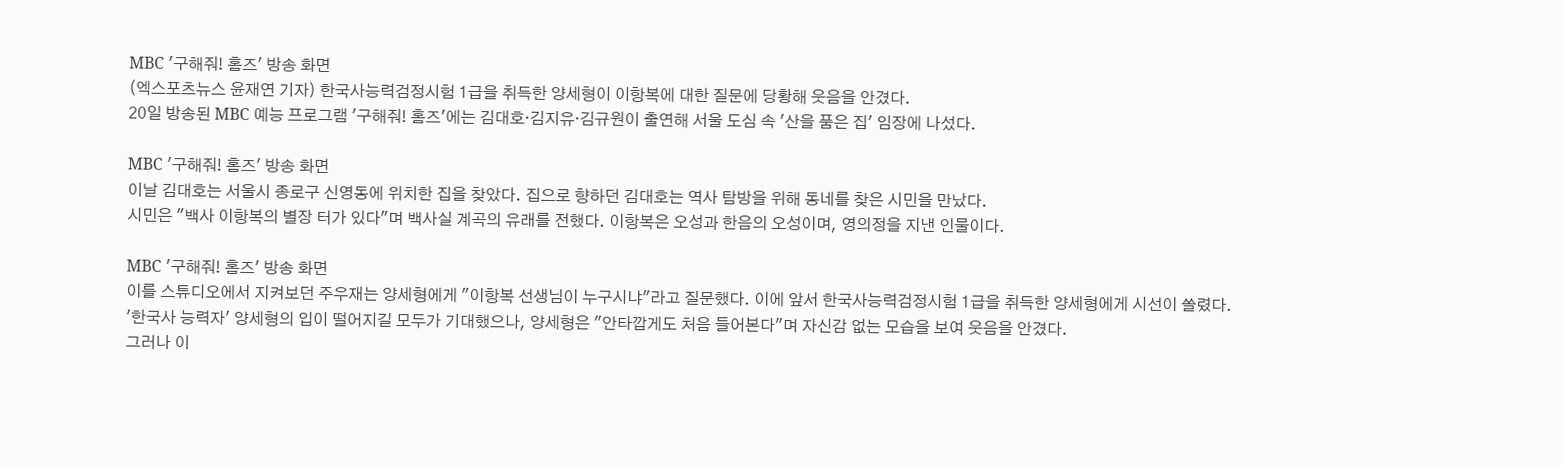MBC '구해줘! 홈즈' 방송 화면
(엑스포츠뉴스 윤재연 기자) 한국사능력검정시험 1급을 취득한 양세형이 이항복에 대한 질문에 당황해 웃음을 안겼다.
20일 방송된 MBC 예능 프로그램 '구해줘! 홈즈'에는 김대호·김지유·김규원이 출연해 서울 도심 속 '산을 품은 집' 임장에 나섰다.

MBC '구해줘! 홈즈' 방송 화면
이날 김대호는 서울시 종로구 신영동에 위치한 집을 찾았다. 집으로 향하던 김대호는 역사 탐방을 위해 동네를 찾은 시민을 만났다.
시민은 "백사 이항복의 별장 터가 있다"며 백사실 계곡의 유래를 전했다. 이항복은 오성과 한음의 오성이며, 영의정을 지낸 인물이다.

MBC '구해줘! 홈즈' 방송 화면
이를 스튜디오에서 지켜보던 주우재는 양세형에게 "이항복 선생님이 누구시냐"라고 질문했다. 이에 앞서 한국사능력검정시험 1급을 취득한 양세형에게 시선이 쏠렸다.
'한국사 능력자' 양세형의 입이 떨어지길 모두가 기대했으나, 양세형은 "안타깝게도 처음 들어본다"며 자신감 없는 모습을 보여 웃음을 안겼다.
그러나 이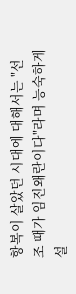항복이 살았던 시대에 대해서는 "선조 때가 임진왜란이다"라며 능숙하게 설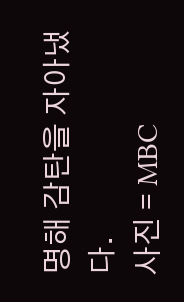명해 감탄을 자아냈다.
사진 = MBC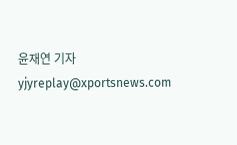윤재연 기자 yjyreplay@xportsnews.com